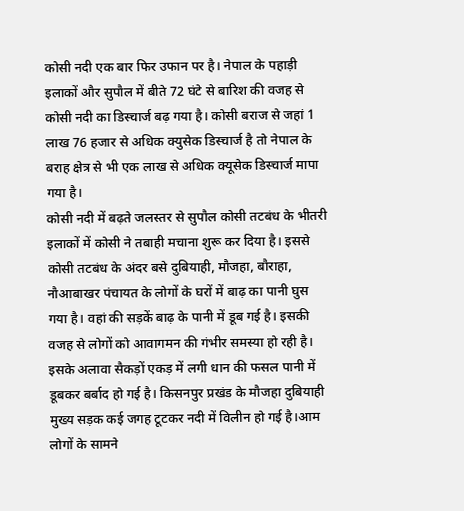कोसी नदी एक बार फिर उफान पर है। नेपाल के पहाड़ी इलाकों और सुपौल में बीते 72 घंटे से बारिश की वजह से कोसी नदी का डिस्चार्ज बढ़ गया है। कोसी बराज से जहां 1 लाख 76 हजार से अधिक क्युसेक डिस्चार्ज है तो नेपाल के बराह क्षेत्र से भी एक लाख से अधिक क्यूसेक डिस्चार्ज मापा गया है।
कोसी नदी में बढ़ते जलस्तर से सुपौल कोसी तटबंध के भीतरी इलाकों में कोसी ने तबाही मचाना शुरू कर दिया है। इससे कोसी तटबंध के अंदर बसे दुबियाही, मौजहा, बौराहा, नौआबाखर पंचायत के लोगों के घरों में बाढ़ का पानी घुस गया है। वहां की सड़कें बाढ़ के पानी में डूब गई है। इसकी वजह से लोगों को आवागमन की गंभीर समस्या हो रही है।
इसके अलावा सैकड़ों एकड़ में लगी धान की फसल पानी में डूबकर बर्बाद हो गई है। किसनपुर प्रखंड के मौजहा दुबियाही मुख्य सड़क कई जगह टूटकर नदी में विलीन हो गई है।आम लोगों के सामने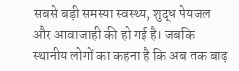सबसे बड़ी समस्या स्वस्थ्य, शुद्ध पेयजल और आवाजाही की हो गई है। जबकि स्थानीय लोगों का कहना है कि अब तक बाढ़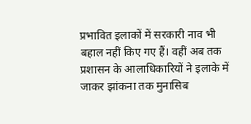प्रभावित इलाकों में सरकारी नाव भी बहाल नहीं किए गए हैं। वहीं अब तक प्रशासन के आलाधिकारियों ने इलाके में जाकर झांकना तक मुनासिब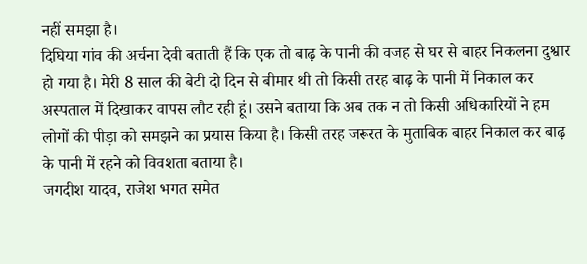नहीं समझा है।
दिघिया गांव की अर्चना देवी बताती हैं कि एक तो बाढ़ के पानी की वजह से घर से बाहर निकलना दुश्वार हो गया है। मेरी 8 साल की बेटी दो दिन से बीमार थी तो किसी तरह बाढ़ के पानी में निकाल कर अस्पताल में दिखाकर वापस लौट रही हूं। उसने बताया कि अब तक न तो किसी अधिकारियों ने हम लोगों की पीड़ा को समझने का प्रयास किया है। किसी तरह जरूरत के मुताबिक बाहर निकाल कर बाढ़ के पानी में रहने को विवशता बताया है।
जगदीश यादव, राजेश भगत समेत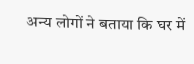अन्य लोगों ने बताया कि घर में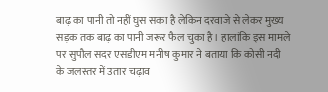बाढ़ का पानी तो नहीं घुस सका है लेकिन दरवाजे से लेकर मुख्य सड़क तक बाढ़ का पानी जरूर फैल चुका है। हालांकि इस मामले पर सुपौल सदर एसडीएम मनीष कुमार ने बताया कि कोसी नदी के जलस्तर में उतार चढ़ाव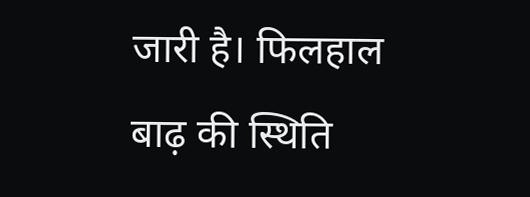जारी है। फिलहाल बाढ़ की स्थिति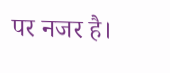पर नजर है।